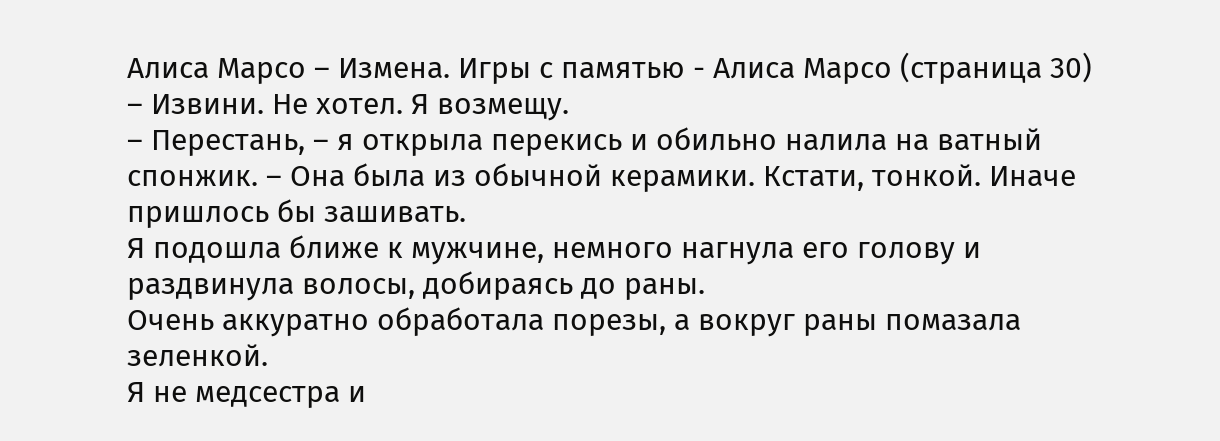Алиса Марсо – Измена. Игры с памятью - Алиса Марсо (страница 30)
– Извини. Не хотел. Я возмещу.
– Перестань, – я открыла перекись и обильно налила на ватный спонжик. – Она была из обычной керамики. Кстати, тонкой. Иначе пришлось бы зашивать.
Я подошла ближе к мужчине, немного нагнула его голову и раздвинула волосы, добираясь до раны.
Очень аккуратно обработала порезы, а вокруг раны помазала зеленкой.
Я не медсестра и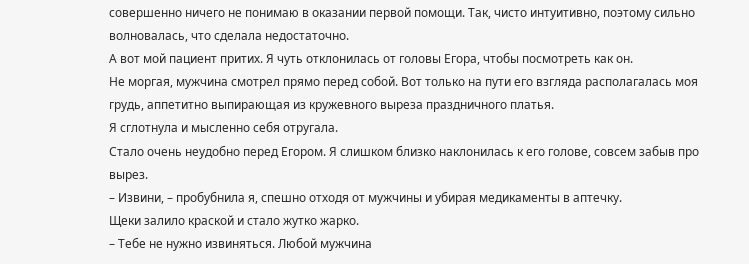совершенно ничего не понимаю в оказании первой помощи. Так, чисто интуитивно, поэтому сильно волновалась, что сделала недостаточно.
А вот мой пациент притих. Я чуть отклонилась от головы Егора, чтобы посмотреть как он.
Не моргая, мужчина смотрел прямо перед собой. Вот только на пути его взгляда располагалась моя грудь, аппетитно выпирающая из кружевного выреза праздничного платья.
Я сглотнула и мысленно себя отругала.
Стало очень неудобно перед Егором. Я слишком близко наклонилась к его голове, совсем забыв про вырез.
– Извини, – пробубнила я, спешно отходя от мужчины и убирая медикаменты в аптечку.
Щеки залило краской и стало жутко жарко.
– Тебе не нужно извиняться. Любой мужчина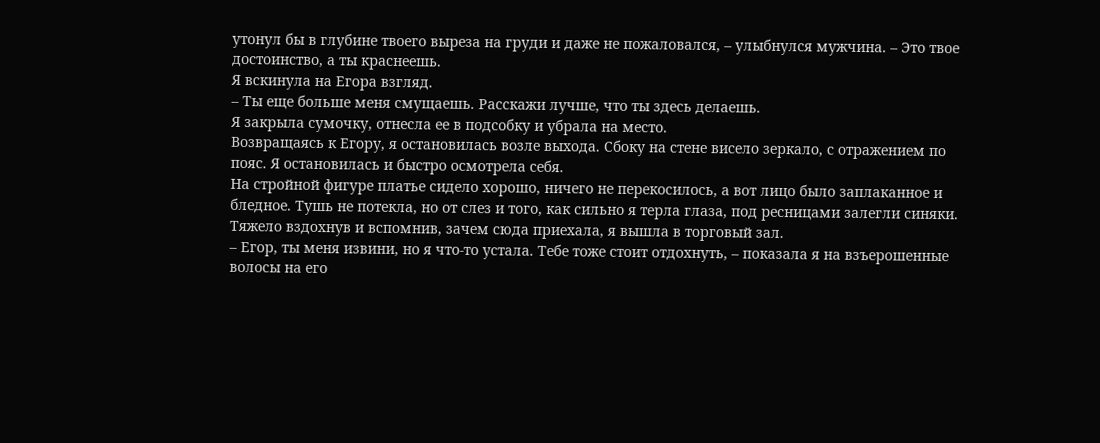утонул бы в глубине твоего выреза на груди и даже не пожаловался, – улыбнулся мужчина. – Это твое достоинство, а ты краснеешь.
Я вскинула на Егора взгляд.
– Ты еще больше меня смущаешь. Расскажи лучше, что ты здесь делаешь.
Я закрыла сумочку, отнесла ее в подсобку и убрала на место.
Возвращаясь к Егору, я остановилась возле выхода. Сбоку на стене висело зеркало, с отражением по пояс. Я остановилась и быстро осмотрела себя.
На стройной фигуре платье сидело хорошо, ничего не перекосилось, а вот лицо было заплаканное и бледное. Тушь не потекла, но от слез и того, как сильно я терла глаза, под ресницами залегли синяки.
Тяжело вздохнув и вспомнив, зачем сюда приехала, я вышла в торговый зал.
– Егор, ты меня извини, но я что-то устала. Тебе тоже стоит отдохнуть, – показала я на взъерошенные волосы на его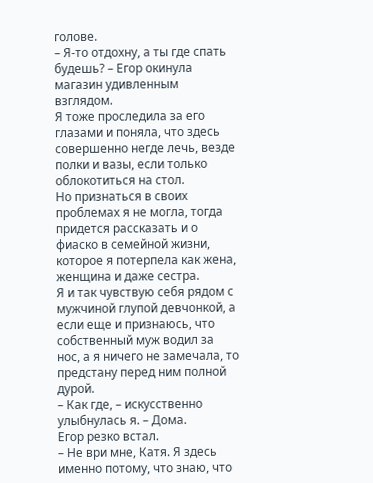голове.
– Я-то отдохну, а ты где спать будешь? – Егор окинула магазин удивленным взглядом.
Я тоже проследила за его глазами и поняла, что здесь совершенно негде лечь, везде полки и вазы, если только облокотиться на стол.
Но признаться в своих проблемах я не могла, тогда придется рассказать и о фиаско в семейной жизни, которое я потерпела как жена, женщина и даже сестра.
Я и так чувствую себя рядом с мужчиной глупой девчонкой, а если еще и признаюсь, что собственный муж водил за нос, а я ничего не замечала, то предстану перед ним полной дурой.
– Как где, – искусственно улыбнулась я. – Дома.
Егор резко встал.
– Не ври мне, Катя. Я здесь именно потому, что знаю, что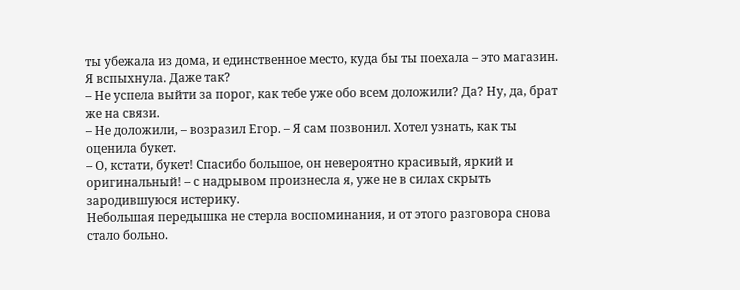ты убежала из дома, и единственное место, куда бы ты поехала – это магазин.
Я вспыхнула. Даже так?
– Не успела выйти за порог, как тебе уже обо всем доложили? Да? Ну, да, брат же на связи.
– Не доложили, – возразил Егор. – Я сам позвонил. Хотел узнать, как ты оценила букет.
– О, кстати, букет! Спасибо большое, он невероятно красивый, яркий и оригинальный! – с надрывом произнесла я, уже не в силах скрыть зародившуюся истерику.
Небольшая передышка не стерла воспоминания, и от этого разговора снова стало больно.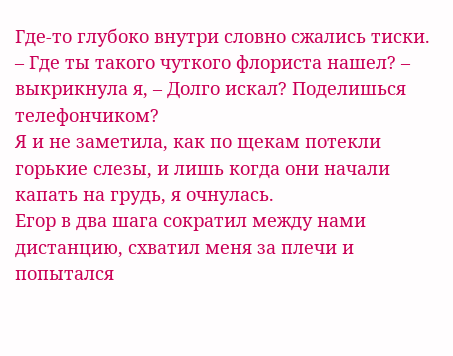Где-то глубоко внутри словно сжались тиски.
– Где ты такого чуткого флориста нашел? – выкрикнула я, – Долго искал? Поделишься телефончиком?
Я и не заметила, как по щекам потекли горькие слезы, и лишь когда они начали капать на грудь, я очнулась.
Егор в два шага сократил между нами дистанцию, схватил меня за плечи и попытался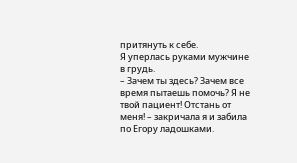притянуть к себе.
Я уперлась руками мужчине в грудь.
– Зачем ты здесь? Зачем все время пытаешь помочь? Я не твой пациент! Отстань от меня! – закричала я и забила по Егору ладошками.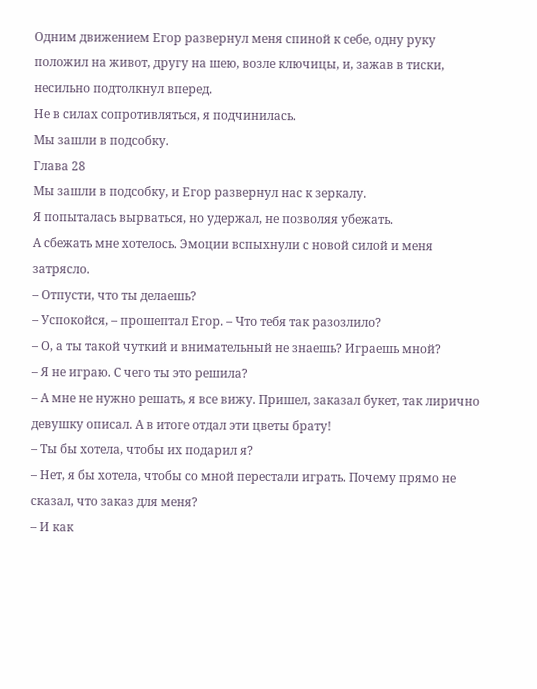Одним движением Егор развернул меня спиной к себе, одну руку положил на живот, другу на шею, возле ключицы, и, зажав в тиски, несильно подтолкнул вперед.
Не в силах сопротивляться, я подчинилась.
Мы зашли в подсобку.
Глава 28
Мы зашли в подсобку, и Егор развернул нас к зеркалу.
Я попыталась вырваться, но удержал, не позволяя убежать.
А сбежать мне хотелось. Эмоции вспыхнули с новой силой и меня затрясло.
– Отпусти, что ты делаешь?
– Успокойся, – прошептал Егор. – Что тебя так разозлило?
– О, а ты такой чуткий и внимательный не знаешь? Играешь мной?
– Я не играю. С чего ты это решила?
– А мне не нужно решать, я все вижу. Пришел, заказал букет, так лирично девушку описал. А в итоге отдал эти цветы брату!
– Ты бы хотела, чтобы их подарил я?
– Нет, я бы хотела, чтобы со мной перестали играть. Почему прямо не сказал, что заказ для меня?
– И как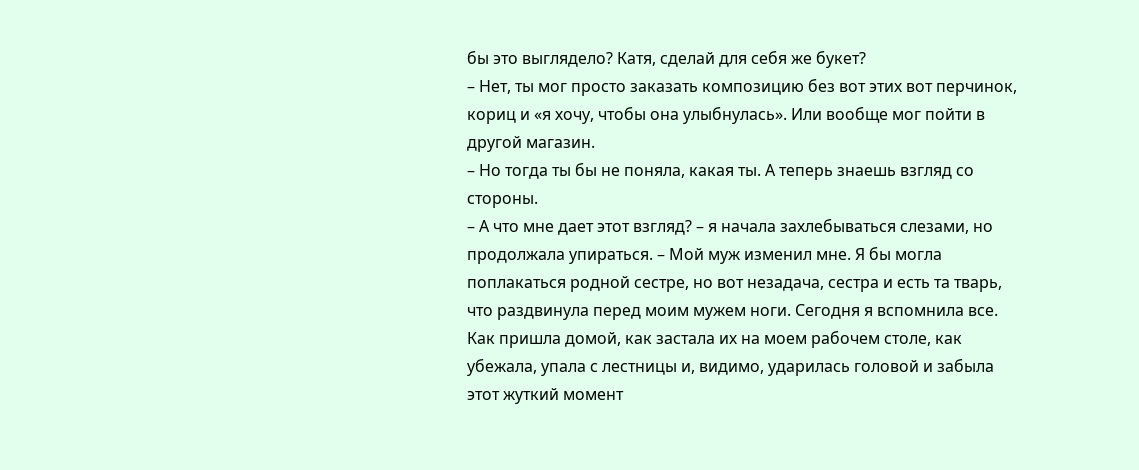бы это выглядело? Катя, сделай для себя же букет?
– Нет, ты мог просто заказать композицию без вот этих вот перчинок, кориц и «я хочу, чтобы она улыбнулась». Или вообще мог пойти в другой магазин.
– Но тогда ты бы не поняла, какая ты. А теперь знаешь взгляд со стороны.
– А что мне дает этот взгляд? – я начала захлебываться слезами, но продолжала упираться. – Мой муж изменил мне. Я бы могла поплакаться родной сестре, но вот незадача, сестра и есть та тварь, что раздвинула перед моим мужем ноги. Сегодня я вспомнила все. Как пришла домой, как застала их на моем рабочем столе, как убежала, упала с лестницы и, видимо, ударилась головой и забыла этот жуткий момент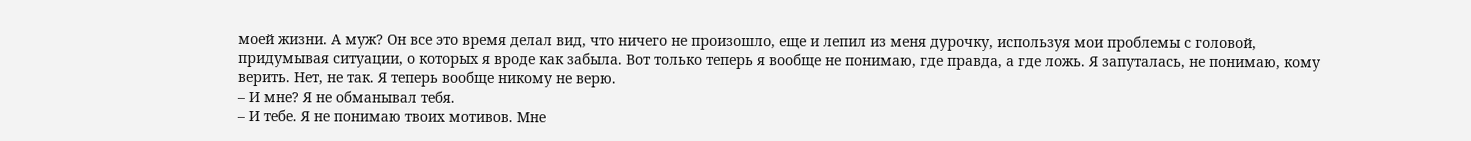моей жизни. А муж? Он все это время делал вид, что ничего не произошло, еще и лепил из меня дурочку, используя мои проблемы с головой, придумывая ситуации, о которых я вроде как забыла. Вот только теперь я вообще не понимаю, где правда, а где ложь. Я запуталась, не понимаю, кому верить. Нет, не так. Я теперь вообще никому не верю.
– И мне? Я не обманывал тебя.
– И тебе. Я не понимаю твоих мотивов. Мне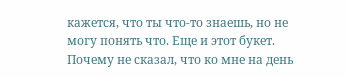кажется, что ты что-то знаешь, но не могу понять что. Еще и этот букет. Почему не сказал, что ко мне на день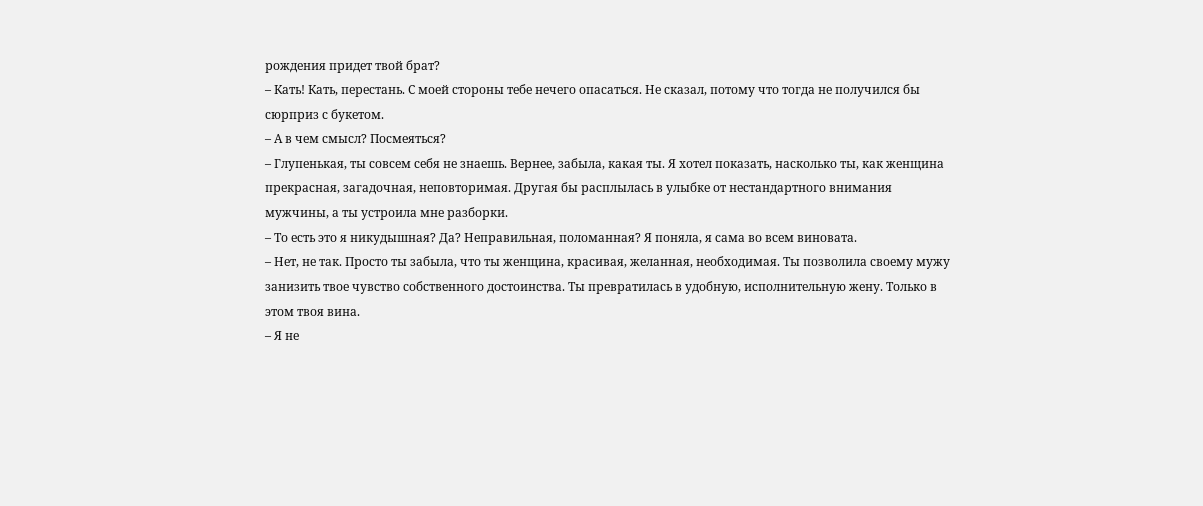рождения придет твой брат?
– Кать! Кать, перестань. С моей стороны тебе нечего опасаться. Не сказал, потому что тогда не получился бы сюрприз с букетом.
– А в чем смысл? Посмеяться?
– Глупенькая, ты совсем себя не знаешь. Вернее, забыла, какая ты. Я хотел показать, насколько ты, как женщина прекрасная, загадочная, неповторимая. Другая бы расплылась в улыбке от нестандартного внимания мужчины, а ты устроила мне разборки.
– То есть это я никудышная? Да? Неправильная, поломанная? Я поняла, я сама во всем виновата.
– Нет, не так. Просто ты забыла, что ты женщина, красивая, желанная, необходимая. Ты позволила своему мужу занизить твое чувство собственного достоинства. Ты превратилась в удобную, исполнительную жену. Только в этом твоя вина.
– Я не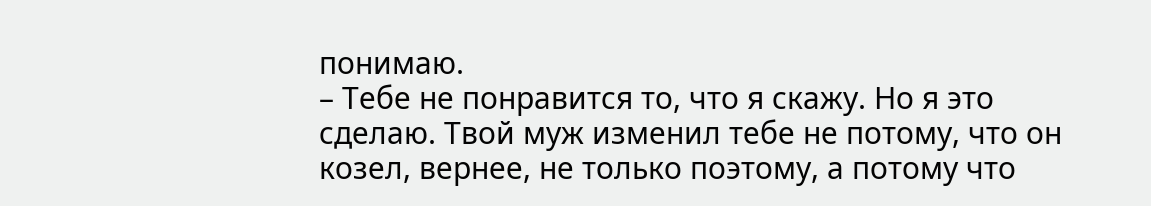понимаю.
– Тебе не понравится то, что я скажу. Но я это сделаю. Твой муж изменил тебе не потому, что он козел, вернее, не только поэтому, а потому что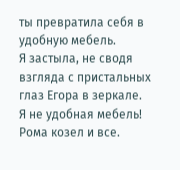ты превратила себя в удобную мебель.
Я застыла, не сводя взгляда с пристальных глаз Егора в зеркале.
Я не удобная мебель! Рома козел и все.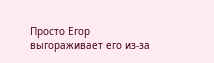Просто Егор выгораживает его из-за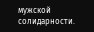мужской солидарности.